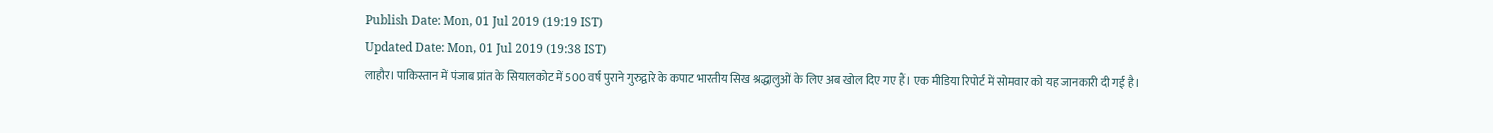Publish Date: Mon, 01 Jul 2019 (19:19 IST)
Updated Date: Mon, 01 Jul 2019 (19:38 IST)
लाहौर। पाकिस्तान में पंजाब प्रांत के सियालकोट में 500 वर्ष पुराने गुरुद्वारे के कपाट भारतीय सिख श्रद्धालुओं के लिए अब खोल दिए गए हैं। एक मीडिया रिपोर्ट में सोमवार को यह जानकारी दी गई है।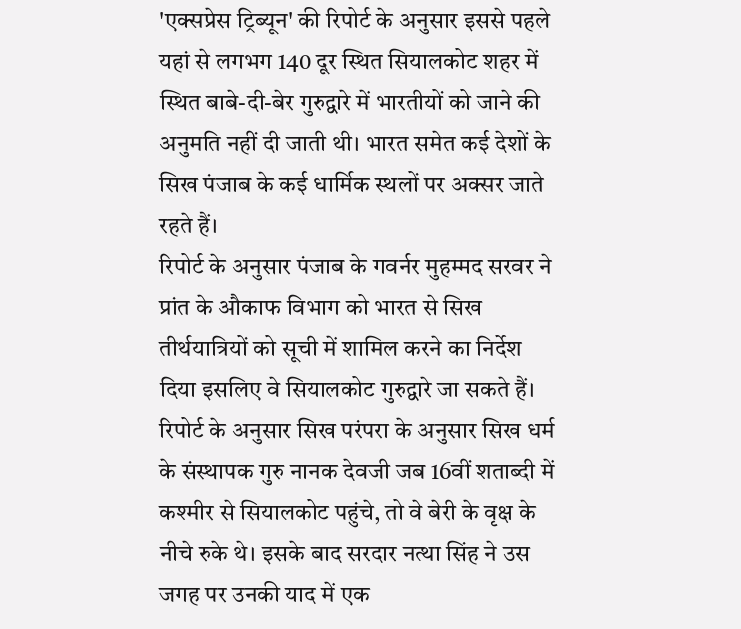'एक्सप्रेस ट्रिब्यून' की रिपोर्ट के अनुसार इससे पहले यहां से लगभग 140 दूर स्थित सियालकोट शहर में स्थित बाबे-दी-बेर गुरुद्वारे में भारतीयों को जाने की अनुमति नहीं दी जाती थी। भारत समेत कई देशों के सिख पंजाब के कई धार्मिक स्थलों पर अक्सर जाते रहते हैं।
रिपोर्ट के अनुसार पंजाब के गवर्नर मुहम्मद सरवर ने प्रांत के औकाफ विभाग को भारत से सिख तीर्थयात्रियों को सूची में शामिल करने का निर्देश दिया इसलिए वे सियालकोट गुरुद्वारे जा सकते हैं।
रिपोर्ट के अनुसार सिख परंपरा के अनुसार सिख धर्म के संस्थापक गुरु नानक देवजी जब 16वीं शताब्दी में कश्मीर से सियालकोट पहुंचे, तो वे बेरी के वृक्ष के नीचे रुके थे। इसके बाद सरदार नत्था सिंह ने उस जगह पर उनकी याद में एक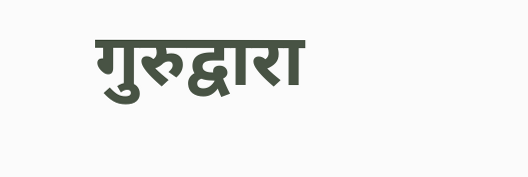गुरुद्वारा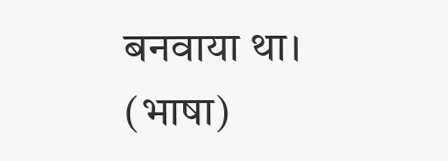बनवाया था। (भाषा)